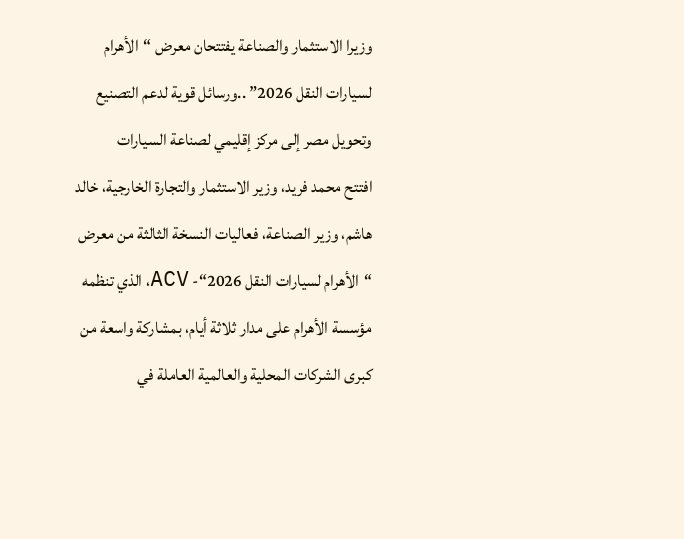وزيرا الاستثمار والصناعة يفتتحان معرض “الأهرام لسيارات النقل 2026” ..ورسائل قوية لدعم التصنيع وتحويل مصر إلى مركز إقليمي لصناعة السيارات
افتتح محمد فريد، وزير الاستثمار والتجارة الخارجية، خالد هاشم، وزير الصناعة، فعاليات النسخة الثالثة من معرض “الأهرام لسيارات النقل 2026“- ACV، الذي تنظمه مؤسسة الأهرام على مدار ثلاثة أيام، بمشاركة واسعة من كبرى الشركات المحلية والعالمية العاملة في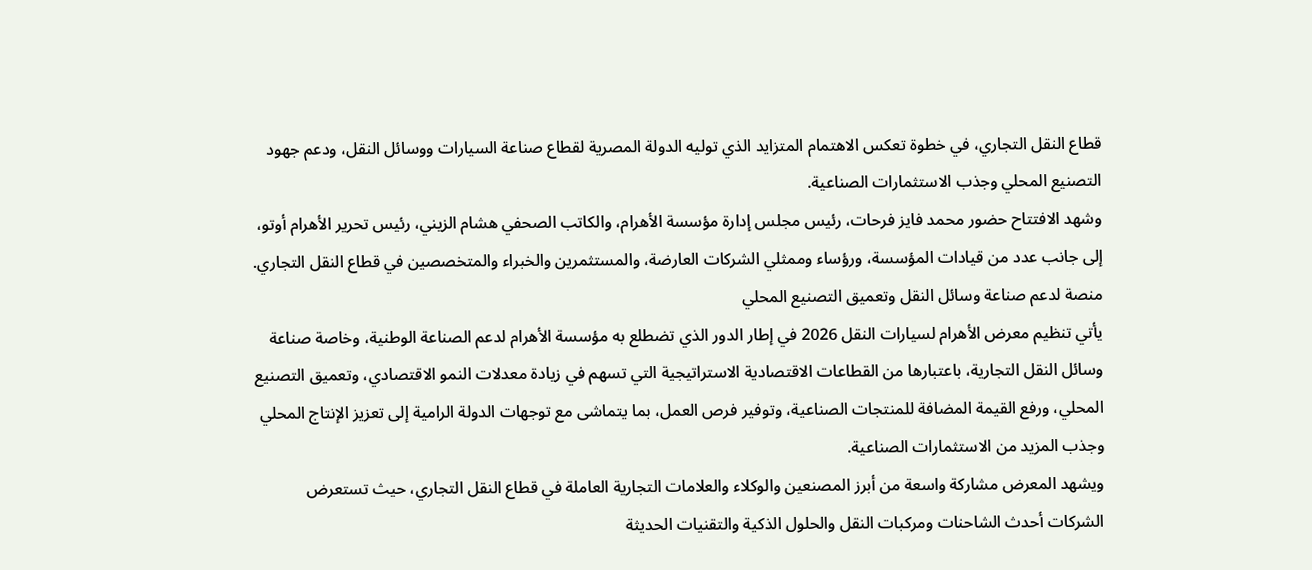قطاع النقل التجاري، في خطوة تعكس الاهتمام المتزايد الذي توليه الدولة المصرية لقطاع صناعة السيارات ووسائل النقل، ودعم جهود التصنيع المحلي وجذب الاستثمارات الصناعية.
وشهد الافتتاح حضور محمد فايز فرحات، رئيس مجلس إدارة مؤسسة الأهرام، والكاتب الصحفي هشام الزيني، رئيس تحرير الأهرام أوتو، إلى جانب عدد من قيادات المؤسسة، ورؤساء وممثلي الشركات العارضة، والمستثمرين والخبراء والمتخصصين في قطاع النقل التجاري.
منصة لدعم صناعة وسائل النقل وتعميق التصنيع المحلي
يأتي تنظيم معرض الأهرام لسيارات النقل 2026 في إطار الدور الذي تضطلع به مؤسسة الأهرام لدعم الصناعة الوطنية، وخاصة صناعة وسائل النقل التجارية، باعتبارها من القطاعات الاقتصادية الاستراتيجية التي تسهم في زيادة معدلات النمو الاقتصادي، وتعميق التصنيع المحلي، ورفع القيمة المضافة للمنتجات الصناعية، وتوفير فرص العمل، بما يتماشى مع توجهات الدولة الرامية إلى تعزيز الإنتاج المحلي وجذب المزيد من الاستثمارات الصناعية.
ويشهد المعرض مشاركة واسعة من أبرز المصنعين والوكلاء والعلامات التجارية العاملة في قطاع النقل التجاري، حيث تستعرض الشركات أحدث الشاحنات ومركبات النقل والحلول الذكية والتقنيات الحديثة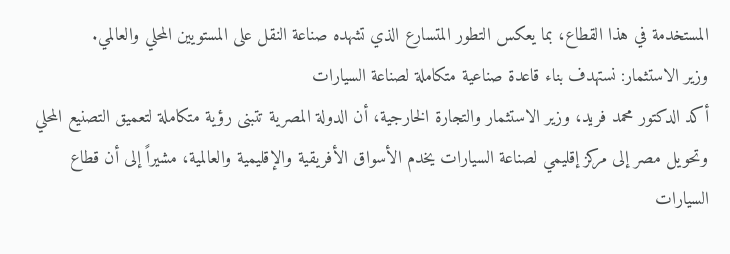المستخدمة في هذا القطاع، بما يعكس التطور المتسارع الذي تشهده صناعة النقل على المستويين المحلي والعالمي.
وزير الاستثمار: نستهدف بناء قاعدة صناعية متكاملة لصناعة السيارات
أكد الدكتور محمد فريد، وزير الاستثمار والتجارة الخارجية، أن الدولة المصرية تتبنى رؤية متكاملة لتعميق التصنيع المحلي وتحويل مصر إلى مركز إقليمي لصناعة السيارات يخدم الأسواق الأفريقية والإقليمية والعالمية، مشيراً إلى أن قطاع السيارات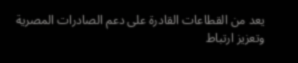يعد من القطاعات القادرة على دعم الصادرات المصرية وتعزيز ارتباط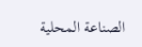الصناعة المحلية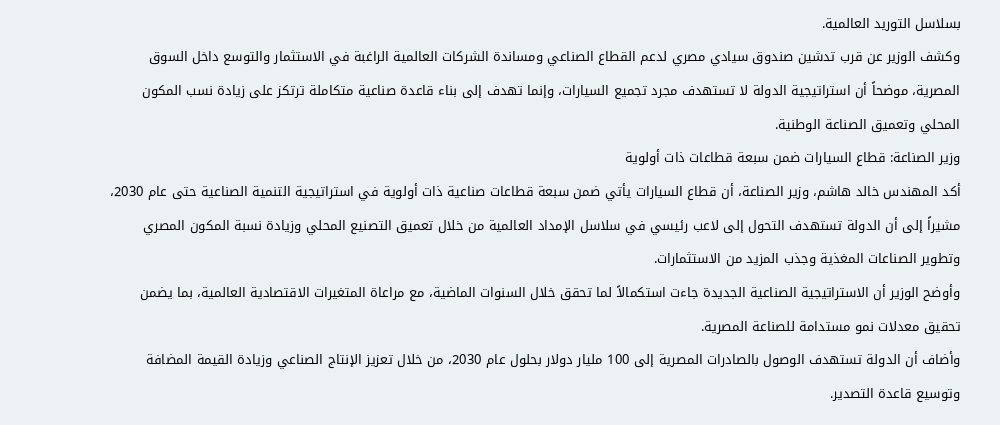بسلاسل التوريد العالمية.
وكشف الوزير عن قرب تدشين صندوق سيادي مصري لدعم القطاع الصناعي ومساندة الشركات العالمية الراغبة في الاستثمار والتوسع داخل السوق المصرية، موضحاً أن استراتيجية الدولة لا تستهدف مجرد تجميع السيارات، وإنما تهدف إلى بناء قاعدة صناعية متكاملة ترتكز على زيادة نسب المكون المحلي وتعميق الصناعة الوطنية.
وزير الصناعة: قطاع السيارات ضمن سبعة قطاعات ذات أولوية
أكد المهندس خالد هاشم، وزير الصناعة، أن قطاع السيارات يأتي ضمن سبعة قطاعات صناعية ذات أولوية في استراتيجية التنمية الصناعية حتى عام 2030، مشيراً إلى أن الدولة تستهدف التحول إلى لاعب رئيسي في سلاسل الإمداد العالمية من خلال تعميق التصنيع المحلي وزيادة نسبة المكون المصري وتطوير الصناعات المغذية وجذب المزيد من الاستثمارات.
وأوضح الوزير أن الاستراتيجية الصناعية الجديدة جاءت استكمالاً لما تحقق خلال السنوات الماضية، مع مراعاة المتغيرات الاقتصادية العالمية، بما يضمن تحقيق معدلات نمو مستدامة للصناعة المصرية.
وأضاف أن الدولة تستهدف الوصول بالصادرات المصرية إلى 100 مليار دولار بحلول عام 2030، من خلال تعزيز الإنتاج الصناعي وزيادة القيمة المضافة وتوسيع قاعدة التصدير.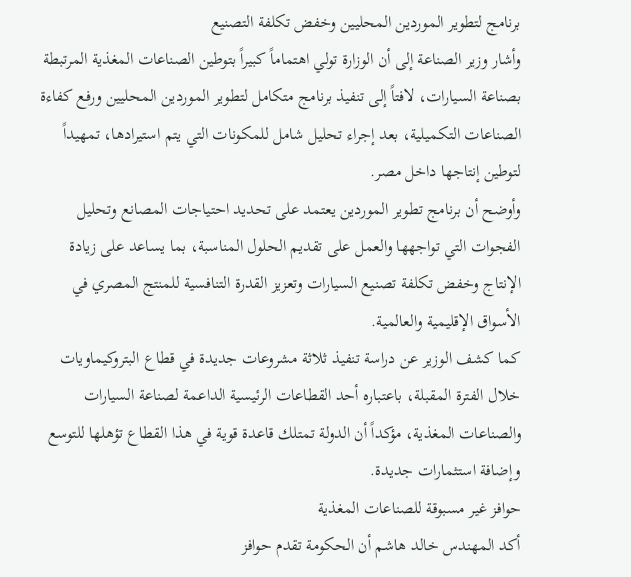برنامج لتطوير الموردين المحليين وخفض تكلفة التصنيع
وأشار وزير الصناعة إلى أن الوزارة تولي اهتماماً كبيراً بتوطين الصناعات المغذية المرتبطة بصناعة السيارات، لافتاً إلى تنفيذ برنامج متكامل لتطوير الموردين المحليين ورفع كفاءة الصناعات التكميلية، بعد إجراء تحليل شامل للمكونات التي يتم استيرادها، تمهيداً لتوطين إنتاجها داخل مصر.
وأوضح أن برنامج تطوير الموردين يعتمد على تحديد احتياجات المصانع وتحليل الفجوات التي تواجهها والعمل على تقديم الحلول المناسبة، بما يساعد على زيادة الإنتاج وخفض تكلفة تصنيع السيارات وتعزيز القدرة التنافسية للمنتج المصري في الأسواق الإقليمية والعالمية.
كما كشف الوزير عن دراسة تنفيذ ثلاثة مشروعات جديدة في قطاع البتروكيماويات خلال الفترة المقبلة، باعتباره أحد القطاعات الرئيسية الداعمة لصناعة السيارات والصناعات المغذية، مؤكداً أن الدولة تمتلك قاعدة قوية في هذا القطاع تؤهلها للتوسع وإضافة استثمارات جديدة.
حوافز غير مسبوقة للصناعات المغذية
أكد المهندس خالد هاشم أن الحكومة تقدم حوافز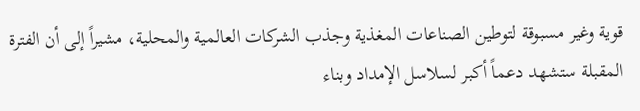قوية وغير مسبوقة لتوطين الصناعات المغذية وجذب الشركات العالمية والمحلية، مشيراً إلى أن الفترة المقبلة ستشهد دعماً أكبر لسلاسل الإمداد وبناء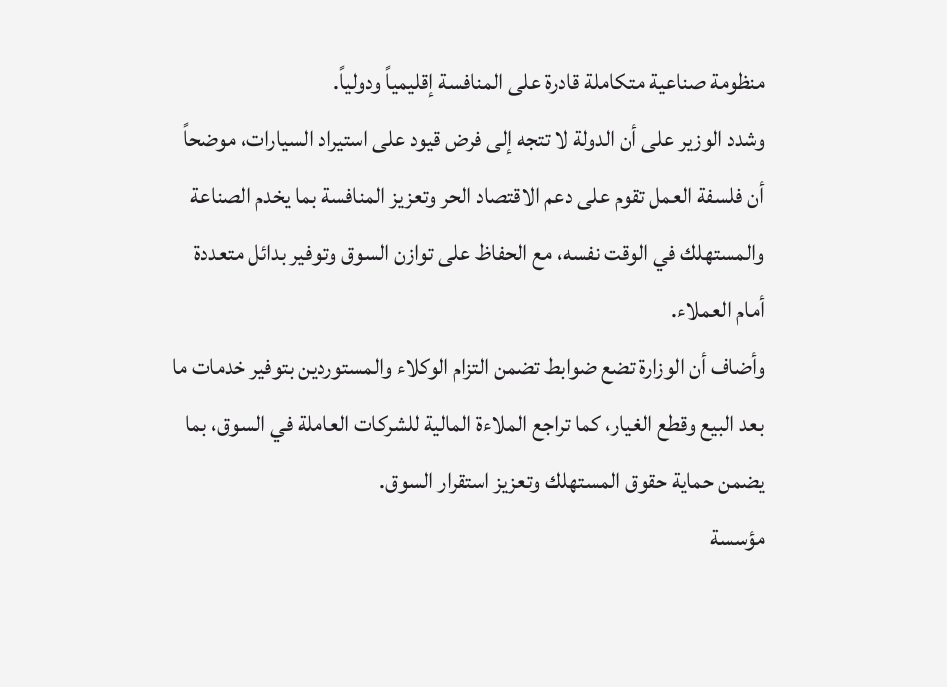منظومة صناعية متكاملة قادرة على المنافسة إقليمياً ودولياً.
وشدد الوزير على أن الدولة لا تتجه إلى فرض قيود على استيراد السيارات، موضحاً أن فلسفة العمل تقوم على دعم الاقتصاد الحر وتعزيز المنافسة بما يخدم الصناعة والمستهلك في الوقت نفسه، مع الحفاظ على توازن السوق وتوفير بدائل متعددة أمام العملاء.
وأضاف أن الوزارة تضع ضوابط تضمن التزام الوكلاء والمستوردين بتوفير خدمات ما بعد البيع وقطع الغيار، كما تراجع الملاءة المالية للشركات العاملة في السوق، بما يضمن حماية حقوق المستهلك وتعزيز استقرار السوق.
مؤسسة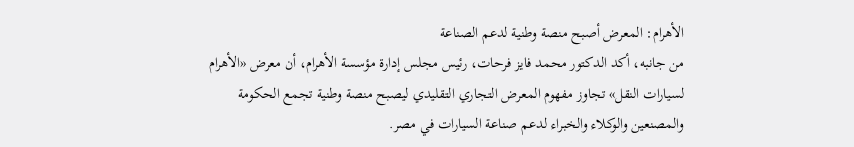الأهرام: المعرض أصبح منصة وطنية لدعم الصناعة
من جانبه، أكد الدكتور محمد فايز فرحات، رئيس مجلس إدارة مؤسسة الأهرام، أن معرض «الأهرام لسيارات النقل» تجاوز مفهوم المعرض التجاري التقليدي ليصبح منصة وطنية تجمع الحكومة والمصنعين والوكلاء والخبراء لدعم صناعة السيارات في مصر.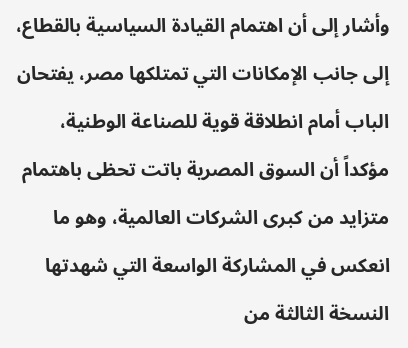وأشار إلى أن اهتمام القيادة السياسية بالقطاع، إلى جانب الإمكانات التي تمتلكها مصر، يفتحان الباب أمام انطلاقة قوية للصناعة الوطنية، مؤكداً أن السوق المصرية باتت تحظى باهتمام متزايد من كبرى الشركات العالمية، وهو ما انعكس في المشاركة الواسعة التي شهدتها النسخة الثالثة من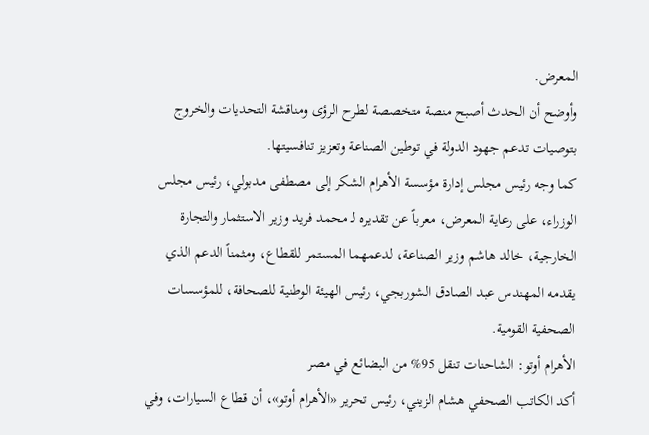المعرض.
وأوضح أن الحدث أصبح منصة متخصصة لطرح الرؤى ومناقشة التحديات والخروج بتوصيات تدعم جهود الدولة في توطين الصناعة وتعزيز تنافسيتها.
كما وجه رئيس مجلس إدارة مؤسسة الأهرام الشكر إلى مصطفى مدبولي، رئيس مجلس الوزراء، على رعاية المعرض، معرباً عن تقديره لـ محمد فريد وزير الاستثمار والتجارة الخارجية، خالد هاشم وزير الصناعة، لدعمهما المستمر للقطاع، ومثمناً الدعم الذي يقدمه المهندس عبد الصادق الشوربجي، رئيس الهيئة الوطنية للصحافة، للمؤسسات الصحفية القومية.
الأهرام أوتو: الشاحنات تنقل 95% من البضائع في مصر
أكد الكاتب الصحفي هشام الزيني، رئيس تحرير «الأهرام أوتو»، أن قطاع السيارات، وفي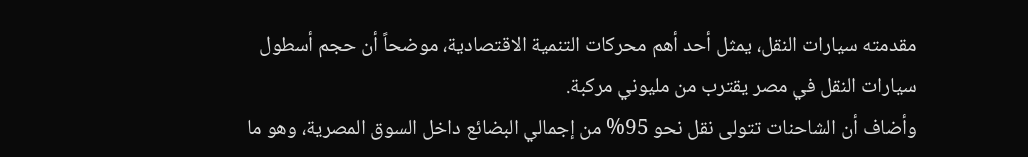مقدمته سيارات النقل، يمثل أحد أهم محركات التنمية الاقتصادية، موضحاً أن حجم أسطول سيارات النقل في مصر يقترب من مليوني مركبة.
وأضاف أن الشاحنات تتولى نقل نحو 95% من إجمالي البضائع داخل السوق المصرية، وهو ما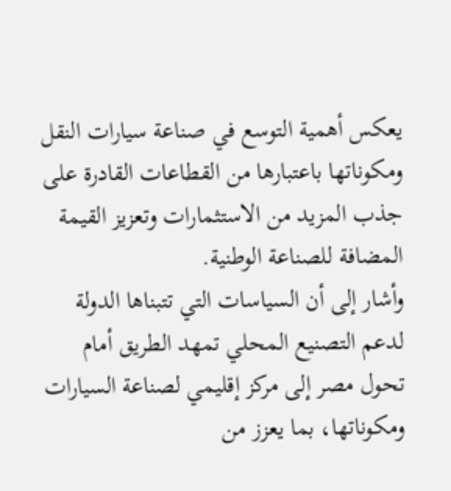يعكس أهمية التوسع في صناعة سيارات النقل ومكوناتها باعتبارها من القطاعات القادرة على جذب المزيد من الاستثمارات وتعزيز القيمة المضافة للصناعة الوطنية.
وأشار إلى أن السياسات التي تتبناها الدولة لدعم التصنيع المحلي تمهد الطريق أمام تحول مصر إلى مركز إقليمي لصناعة السيارات ومكوناتها، بما يعزز من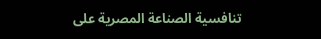تنافسية الصناعة المصرية على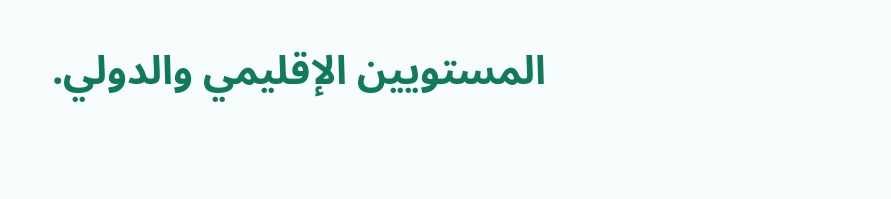المستويين الإقليمي والدولي.